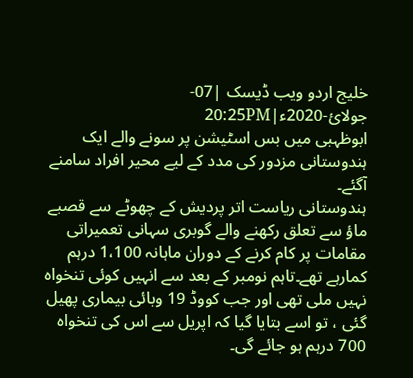خلیج اردو ویب ڈیسک |07-جولائ-2020ء|20:25PM
ابوظہبی میں بس اسٹیشن پر سونے والے ایک ہندوستانی مزدور کی مدد کے لیے محیر افراد سامنے آگئے۔
ہندوستانی ریاست اتر پردیش کے چھوٹے سے قصبے ماؤ سے تعلق رکھنے والے گوبری سہانی تعمیراتی مقامات پر کام کرنے کے دوران ماہانہ 1،100 درہم کمارہے تھے۔تاہم نومبر کے بعد سے انہیں کوئی تنخواہ نہیں ملی تھی اور جب کووڈ 19 وبائی بیماری پھیل گئی ، تو اسے بتایا گیا کہ اپریل سے اس کی تنخواہ 700 درہم ہو جائے گی۔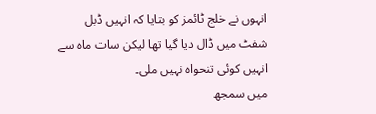انہوں نے خلج ٹائمز کو بتایا کہ انہیں ڈبل شفٹ میں ڈال دیا گیا تھا لیکن سات ماہ سے انہیں کوئی تنحواہ نہیں ملی۔
میں سمجھ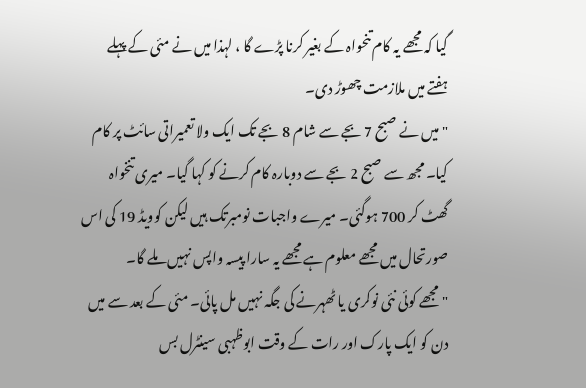گیا کہ مجھے یہ کام تنحواہ کے بغیر کرنا پڑے گا ، لہذا میں نے مئی کے پہلے ہفتے میں ملازمت چھوڑ دی۔
"میں نے صبح 7 بجے سے شام 8 بجے تک ایک ولا تعمیراتی سائٹ پر کام کیا۔ مجھ سے صبح 2 بجے سے دوبارہ کام کرنے کو کہا گیا۔ میری تنخواہ گھٹ کر 700 ہوگئی۔ میرے واجبات نومبرتک ہیں لیکن کوویڈ 19 کی اس صورتحال میں مجھے معلوم ہے مجھے یہ سارا پیسہ واپس نہیں ملے گا۔
"مجھے کوئی نئی نوکری یا ٹھہرنے کی جگہ نہیں مل پائی۔ مئی کے بعد سے میں دن کو ایک پارک اور رات کے وقت ابوظہبی سینٹرل بس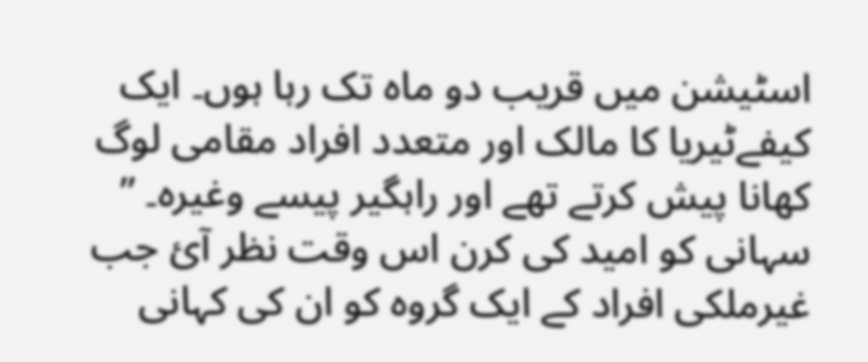اسٹیشن میں قریب دو ماہ تک رہا ہوں۔ ایک کیفےٹیریا کا مالک اور متعدد افراد مقامی لوگ کھانا پیش کرتے تھے اور راہگیر پیسے وغیرہ۔ ”
سہانی کو امید کی کرن اس وقت نظر آئ جب غیرملکی افراد کے ایک گروہ کو ان کی کہانی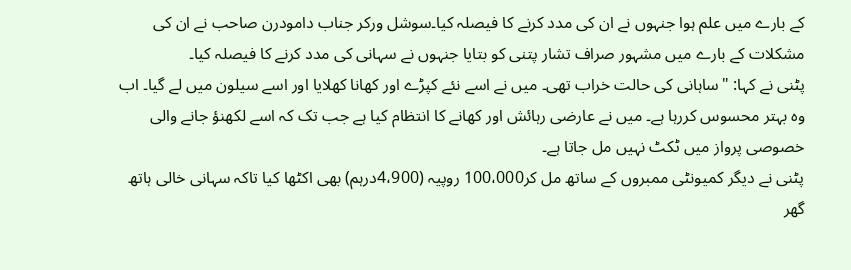کے بارے میں علم ہوا جنہوں نے ان کی مدد کرنے کا فیصلہ کیا۔سوشل ورکر جناب دامودرن صاحب نے ان کی مشکلات کے بارے میں مشہور صراف تشار پتنی کو بتایا جنہوں نے سہانی کی مدد کرنے کا فیصلہ کیا۔
پٹنی نے کہا: "ساہانی کی حالت خراب تھی۔ میں نے اسے نئے کپڑے اور کھانا کھلایا اور اسے سیلون میں لے گیا۔ اب وہ بہتر محسوس کررہا ہے۔ میں نے عارضی رہائش اور کھانے کا انتظام کیا ہے جب تک کہ اسے لکھنؤ جانے والی خصوصی پرواز میں ٹکٹ نہیں مل جاتا ہے۔
پٹنی نے دیگر کمیونٹی ممبروں کے ساتھ مل کر100،000 روپیہ (4،900درہم) بھی اکٹھا کیا تاکہ سہانی خالی ہاتھ گھر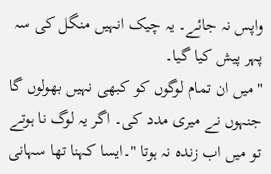واپس نہ جائے۔ یہ چیک انہیں منگل کی سہ پہر پیش کیا گیا۔
"میں ان تمام لوگوں کو کبھی نہیں بھولوں گا جنہوں نے میری مدد کی۔ اگر یہ لوگ نا ہوتے تو میں اب زندہ نہ ہوتا "۔ایسا کہنا تھا سہانی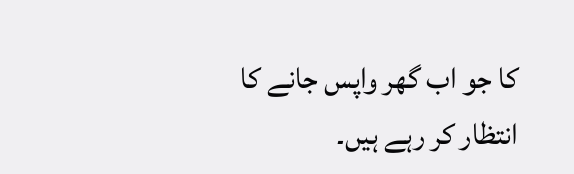کا جو اب گھر واپس جانے کا انتظار کر رہے ہیں۔